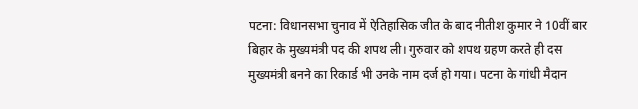पटना: विधानसभा चुनाव में ऐतिहासिक जीत के बाद नीतीश कुमार ने 10वीं बार बिहार के मुख्यमंत्री पद की शपथ ली। गुरुवार को शपथ ग्रहण करते ही दस मुख्यमंत्री बनने का रिकार्ड भी उनके नाम दर्ज हो गया। पटना के गांधी मैदान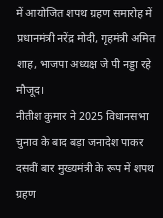में आयोजित शपथ ग्रहण समारोह में प्रधानमंत्री नरेंद्र मोदी, गृहमंत्री अमित शाह, भाजपा अध्यक्ष जे पी नड्डा रहे मौजूद।
नीतीश कुमार ने 2025 विधानसभा चुनाव के बाद बड़ा जनादेश पाकर दसवीं बार मुख्यमंत्री के रूप में शपथ ग्रहण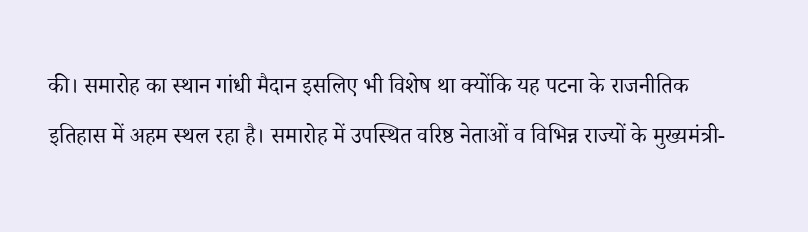की। समारोह का स्थान गांधी मैदान इसलिए भी विशेष था क्योंकि यह पटना के राजनीतिक इतिहास में अहम स्थल रहा है। समारोह में उपस्थित वरिष्ठ नेताओं व विभिन्न राज्यों के मुख्यमंत्री-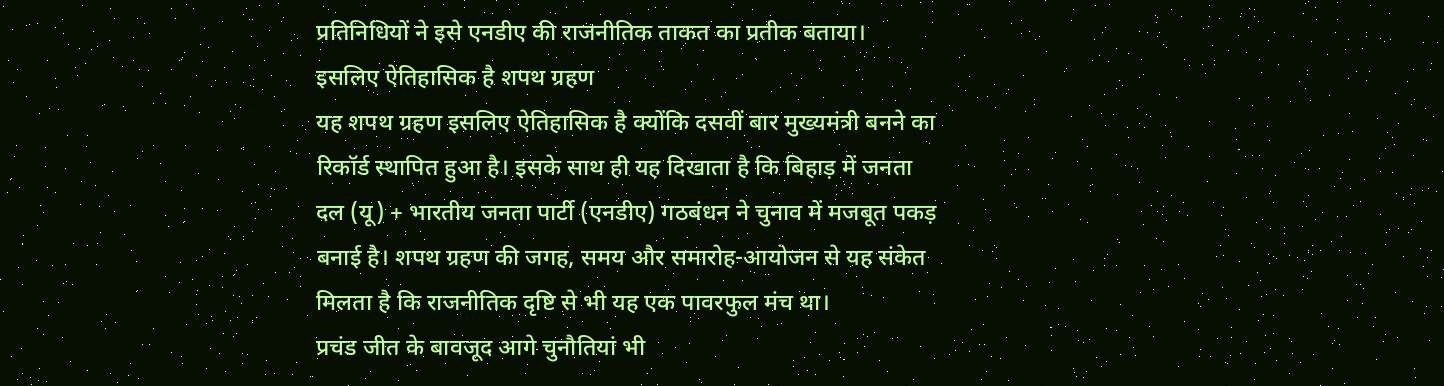प्रतिनिधियों ने इसे एनडीए की राजनीतिक ताकत का प्रतीक बताया।
इसलिए ऐतिहासिक है शपथ ग्रहण
यह शपथ ग्रहण इसलिए ऐतिहासिक है क्योंकि दसवीं बार मुख्यमंत्री बनने का रिकॉर्ड स्थापित हुआ है। इसके साथ ही यह दिखाता है कि बिहाड़ में जनता दल (यू) + भारतीय जनता पार्टी (एनडीए) गठबंधन ने चुनाव में मजबूत पकड़ बनाई है। शपथ ग्रहण की जगह, समय और समारोह-आयोजन से यह संकेत मिलता है कि राजनीतिक दृष्टि से भी यह एक पावरफुल मंच था।
प्रचंड जीत के बावजूद आगे चुनौतियां भी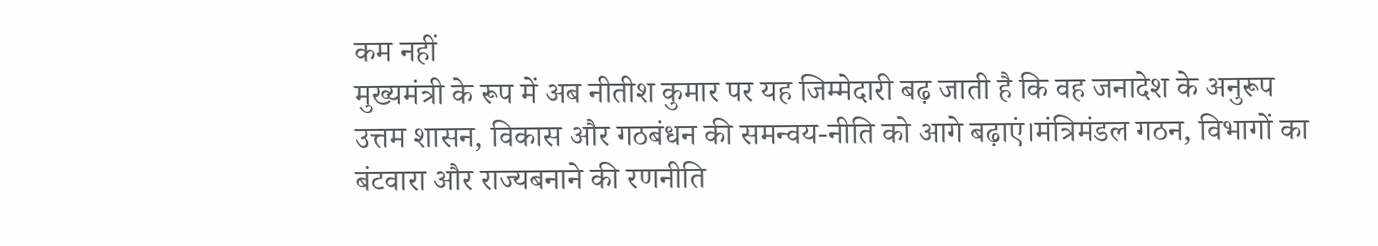कम नहीं
मुख्यमंत्री के रूप में अब नीतीश कुमार पर यह जिम्मेदारी बढ़ जाती है कि वह जनादेश के अनुरूप उत्तम शासन, विकास और गठबंधन की समन्वय-नीति को आगे बढ़ाएं।मंत्रिमंडल गठन, विभागों का बंटवारा और राज्यबनाने की रणनीति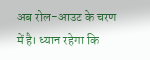अब रोल-आउट के चरण में है। ध्यान रहेगा कि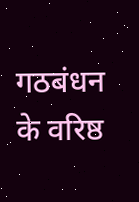गठबंधन के वरिष्ठ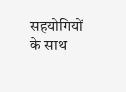सहयोगियों के साथ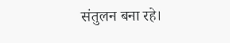संतुलन बना रहे।